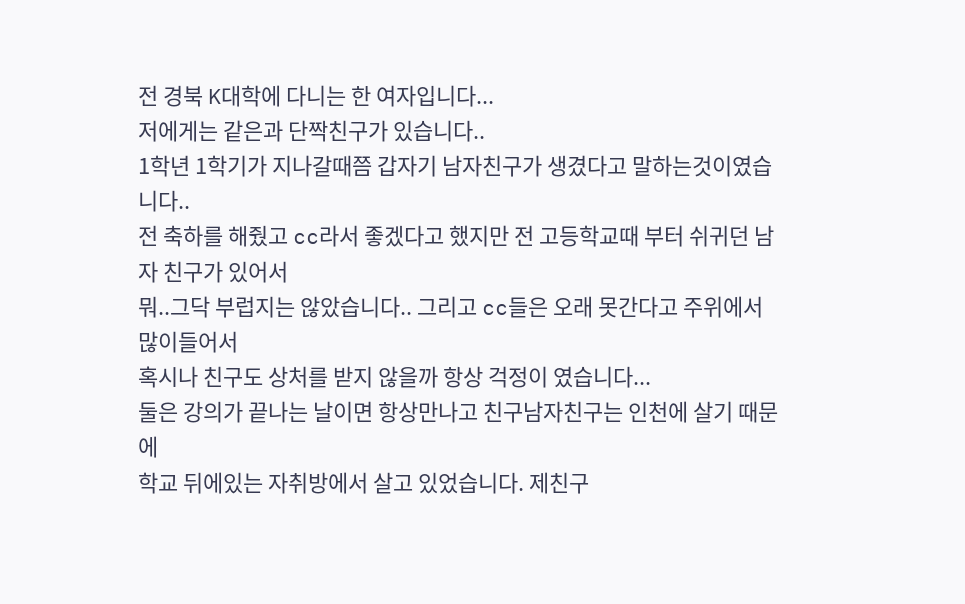전 경북 K대학에 다니는 한 여자입니다...
저에게는 같은과 단짝친구가 있습니다..
1학년 1학기가 지나갈때쯤 갑자기 남자친구가 생겼다고 말하는것이였습니다..
전 축하를 해줬고 cc라서 좋겠다고 했지만 전 고등학교때 부터 쉬귀던 남자 친구가 있어서
뭐..그닥 부럽지는 않았습니다.. 그리고 cc들은 오래 못간다고 주위에서 많이들어서
혹시나 친구도 상처를 받지 않을까 항상 걱정이 였습니다...
둘은 강의가 끝나는 날이면 항상만나고 친구남자친구는 인천에 살기 때문에
학교 뒤에있는 자취방에서 살고 있었습니다. 제친구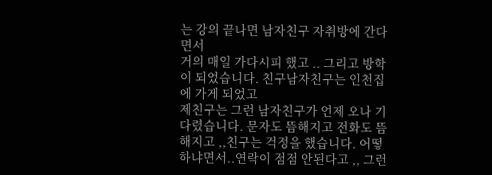는 강의 끝나면 남자친구 자취방에 간다면서
거의 매일 가다시피 했고 .. 그리고 방학이 되었습니다. 친구남자친구는 인천집에 가게 되었고
제친구는 그런 남자친구가 언제 오나 기다렸습니다. 문자도 뜸해지고 전화도 뜸해지고 ,,친구는 걱정을 했습니다. 어떻하냐면서..연락이 점점 안된다고 ,, 그런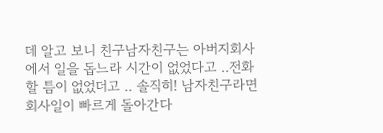데 알고 보니 친구남자친구는 아버지회사에서 일을 돕느라 시간이 없었다고 ..전화할 틈이 없었더고 .. 솔직히! 남자친구라면 회사일이 빠르게 돌아간다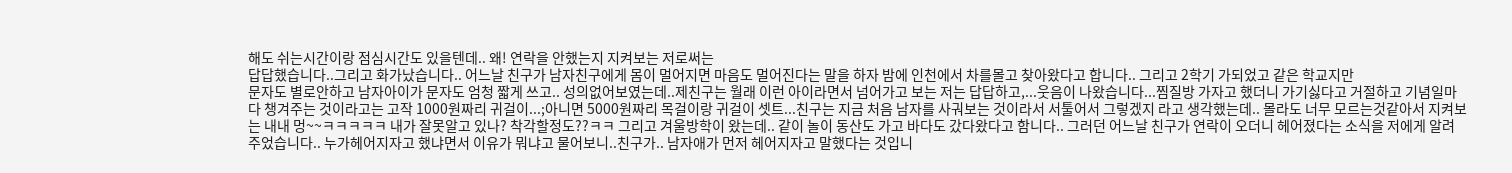해도 쉬는시간이랑 점심시간도 있을텐데.. 왜! 연락을 안했는지 지켜보는 저로써는
답답했습니다..그리고 화가났습니다.. 어느날 친구가 남자친구에게 몸이 멀어지면 마음도 멀어진다는 말을 하자 밤에 인천에서 차를몰고 찾아왔다고 합니다.. 그리고 2학기 가되었고 같은 학교지만
문자도 별로안하고 남자아이가 문자도 엄청 짧게 쓰고.. 성의없어보였는데..제친구는 월래 이런 아이라면서 넘어가고 보는 저는 답답하고,...웃음이 나왔습니다...찜질방 가자고 했더니 가기싫다고 거절하고 기념일마다 챙겨주는 것이라고는 고작 1000원짜리 귀걸이...;아니면 5000원짜리 목걸이랑 귀걸이 셋트...친구는 지금 처음 남자를 사궈보는 것이라서 서툴어서 그렇겠지 라고 생각했는데.. 몰라도 너무 모르는것같아서 지켜보는 내내 멍~~ㅋㅋㅋㅋㅋ 내가 잘못알고 있나? 착각할정도??ㅋㅋ 그리고 겨울방학이 왔는데.. 같이 놀이 동산도 가고 바다도 갔다왔다고 함니다.. 그러던 어느날 친구가 연락이 오더니 헤어졌다는 소식을 저에게 알려 주었습니다.. 누가헤어지자고 했냐면서 이유가 뭐냐고 물어보니..친구가.. 남자애가 먼저 헤어지자고 말했다는 것입니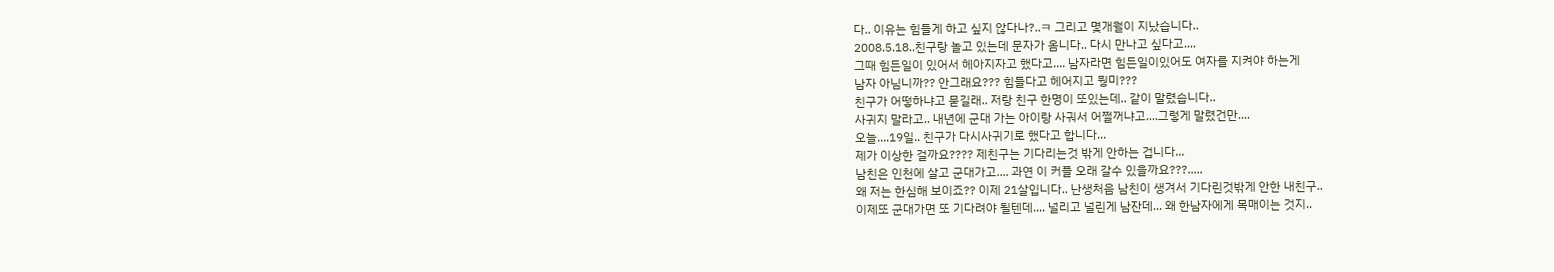다.. 이유는 힘들게 하고 싶지 않다나?..ㅋ 그리고 몇개월이 지났습니다..
2008.5.18..친구랑 놀고 있는데 문자가 옴니다.. 다시 만나고 싶다고....
그때 힘든일이 있어서 헤아지자고 했다고.... 남자라면 힘든일이있어도 여자를 지켜야 하는게
남자 아님니까?? 안그래요??? 힘들다고 헤어지고 뭥미???
친구가 어떻하냐고 묻길래.. 저랑 친구 한명이 또있는데.. 같이 말렸습니다..
사귀지 말라고.. 내년에 군대 가는 아이랑 사궈서 어쩔꺼냐고....그렇게 말렸건만....
오늘....19일.. 친구가 다시사귀기로 했다고 합니다...
제가 이상한 걸까요???? 제친구는 기다리는것 밖게 안하는 겁니다...
남친은 인천에 살고 군대가고.... 과연 이 커플 오래 갈수 있을까요???.....
왜 저는 한심해 보이죠?? 이제 21살입니다.. 난생처음 남친이 생겨서 기다린것밖게 안한 내친구..
이제또 군대가면 또 기다려야 될텐데.... 널리고 널린게 남잔데... 왜 한남자에게 목매이는 것지..